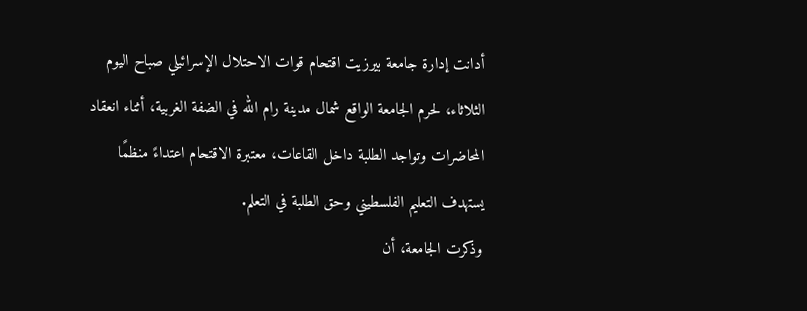أدانت إدارة جامعة بيرزيت اقتحام قوات الاحتلال الإسرائيلي صباح اليوم الثلاثاء، لحرم الجامعة الواقع شمال مدينة رام الله في الضفة الغربية، أثناء انعقاد المحاضرات وتواجد الطلبة داخل القاعات، معتبرة الاقتحام اعتداءً منظمًا يستهدف التعليم الفلسطيني وحق الطلبة في التعلم.
وذكرت الجامعة، أن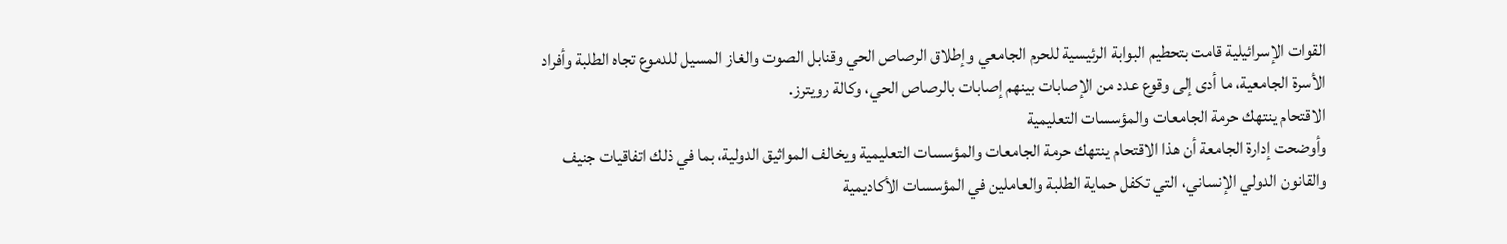القوات الإسرائيلية قامت بتحطيم البوابة الرئيسية للحرم الجامعي وإطلاق الرصاص الحي وقنابل الصوت والغاز المسيل للدموع تجاه الطلبة وأفراد الأسرة الجامعية، ما أدى إلى وقوع عدد من الإصابات بينهم إصابات بالرصاص الحي، وكالة رويترز.
الاقتحام ينتهك حرمة الجامعات والمؤسسات التعليمية
وأوضحت إدارة الجامعة أن هذا الاقتحام ينتهك حرمة الجامعات والمؤسسات التعليمية ويخالف المواثيق الدولية، بما في ذلك اتفاقيات جنيف والقانون الدولي الإنساني، التي تكفل حماية الطلبة والعاملين في المؤسسات الأكاديمية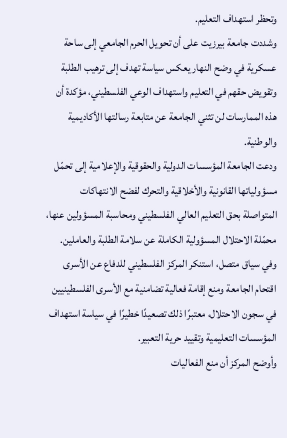وتحظر استهداف التعليم.
وشددت جامعة بيرزيت على أن تحويل الحرم الجامعي إلى ساحة عسكرية في وضح النهار يعكس سياسة تهدف إلى ترهيب الطلبة وتقويض حقهم في التعليم واستهداف الوعي الفلسطيني، مؤكدة أن هذه الممارسات لن تثني الجامعة عن متابعة رسالتها الأكاديمية والوطنية.
ودعت الجامعة المؤسسات الدولية والحقوقية والإعلامية إلى تحمّل مسؤولياتها القانونية والأخلاقية والتحرك لفضح الانتهاكات المتواصلة بحق التعليم العالي الفلسطيني ومحاسبة المسؤولين عنها، محمّلة الاحتلال المسؤولية الكاملة عن سلامة الطلبة والعاملين.
وفي سياق متصل، استنكر المركز الفلسطيني للدفاع عن الأسرى اقتحام الجامعة ومنع إقامة فعالية تضامنية مع الأسرى الفلسطينيين في سجون الاحتلال، معتبرًا ذلك تصعيدًا خطيرًا في سياسة استهداف المؤسسات التعليمية وتقييد حرية التعبير.
وأوضح المركز أن منع الفعاليات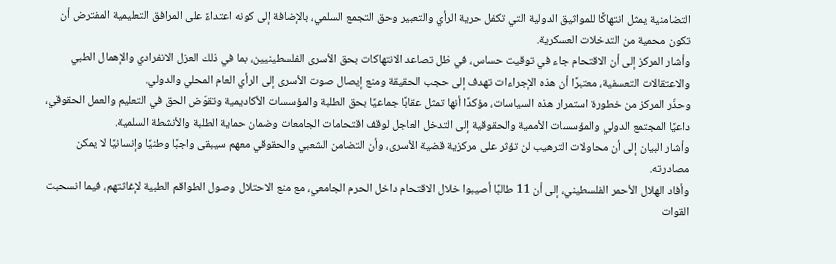التضامنية يمثل انتهاكًا للمواثيق الدولية التي تكفل حرية الرأي والتعبير وحق التجمع السلمي، بالإضافة إلى كونه اعتداءً على المرافق التعليمية المفترض أن تكون محمية من التدخلات العسكرية.
وأشار المركز إلى أن الاقتحام جاء في توقيت حساس، في ظل تصاعد الانتهاكات بحق الأسرى الفلسطينيين، بما في ذلك العزل الانفرادي والإهمال الطبي والاعتقالات التعسفية، معتبرًا أن هذه الإجراءات تهدف إلى حجب الحقيقة ومنع إيصال صوت الأسرى إلى الرأي العام المحلي والدولي.
وحذّر المركز من خطورة استمرار هذه السياسات، مؤكدًا أنها تمثل عقابًا جماعيًا بحق الطلبة والمؤسسات الأكاديمية وتقوّض الحق في التعليم والعمل الحقوقي، داعيًا المجتمع الدولي والمؤسسات الأممية والحقوقية إلى التدخل العاجل لوقف اقتحامات الجامعات وضمان حماية الطلبة والأنشطة السلمية.
وأشار البيان إلى أن محاولات الترهيب لن تؤثر على مركزية قضية الأسرى، وأن التضامن الشعبي والحقوقي معهم سيبقى واجبًا وطنيًا وإنسانيًا لا يمكن مصادرته.
وأفاد الهلال الأحمر الفلسطيني، إلى أن 11 طالبًا أصيبوا خلال الاقتحام داخل الحرم الجامعي، مع منع الاحتلال وصول الطواقم الطبية لإغاثتهم، فيما انسحبت القوات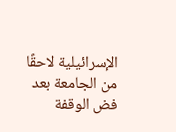الإسرائيلية لاحقًا من الجامعة بعد فض الوقفة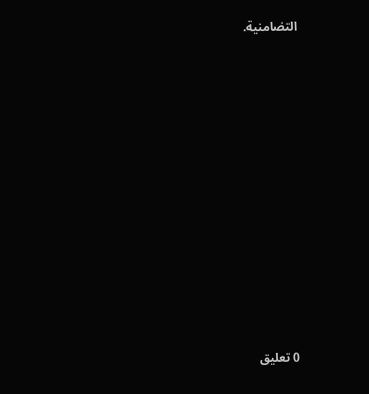التضامنية.

















0 تعليق